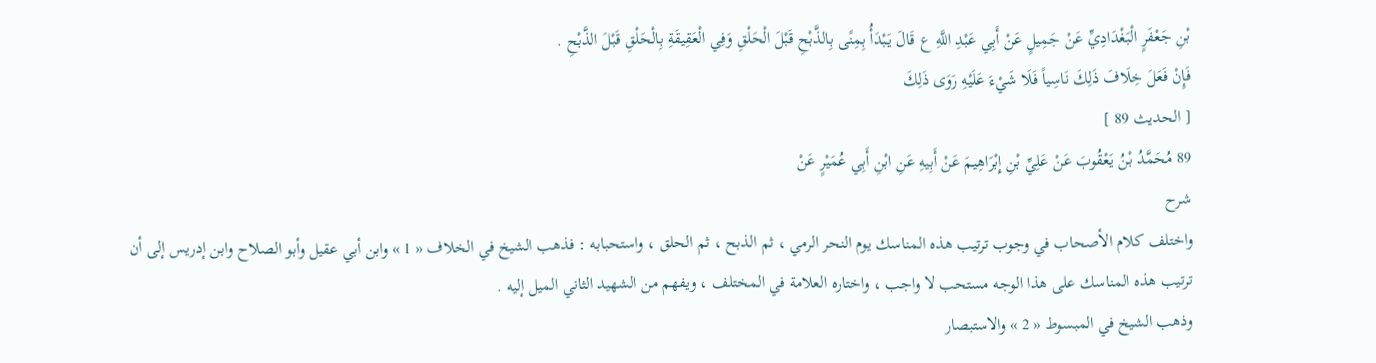بْنِ جَعْفَرٍ الْبَغْدَادِيِّ عَنْ جَمِيلٍ عَنْ أَبِي عَبْدِ اللَّهِ ع قَالَ يَبْدَأُ بِمِنًى بِالذَّبْحِ قَبْلَ الْحَلْقِ وَفِي الْعَقِيقَةِ بِالْحَلْقِ قَبْلَ الذَّبْحِ .
فَإِنْ فَعَلَ خِلَافَ ذَلِكَ نَاسِياً فَلَا شَيْءَ عَلَيْهِ رَوَى ذَلِكَ
[ الحديث 89 ]
89 مُحَمَّدُ بْنُ يَعْقُوبَ عَنْ عَلِيِّ بْنِ إِبْرَاهِيمَ عَنْ أَبِيهِ عَنِ ابْنِ أَبِي عُمَيْرٍ عَنْ
شرح
واختلف كلام الأصحاب في وجوب ترتيب هذه المناسك يوم النحر الرمي ، ثم الذبح ، ثم الحلق ، واستحبابه : فذهب الشيخ في الخلاف « 1 » وابن أبي عقيل وأبو الصلاح وابن إدريس إلى أن ترتيب هذه المناسك على هذا الوجه مستحب لا واجب ، واختاره العلامة في المختلف ، ويفهم من الشهيد الثاني الميل إليه .
وذهب الشيخ في المبسوط « 2 » والاستبصار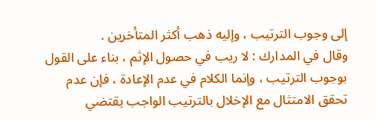إلى وجوب الترتيب ، وإليه ذهب أكثر المتأخرين .
وقال في المدارك : لا ريب في حصول الإثم ، بناء على القول بوجوب الترتيب ، وإنما الكلام في عدم الإعادة ، فإن عدم تحقق الامتثال مع الإخلال بالترتيب الواجب يقتضي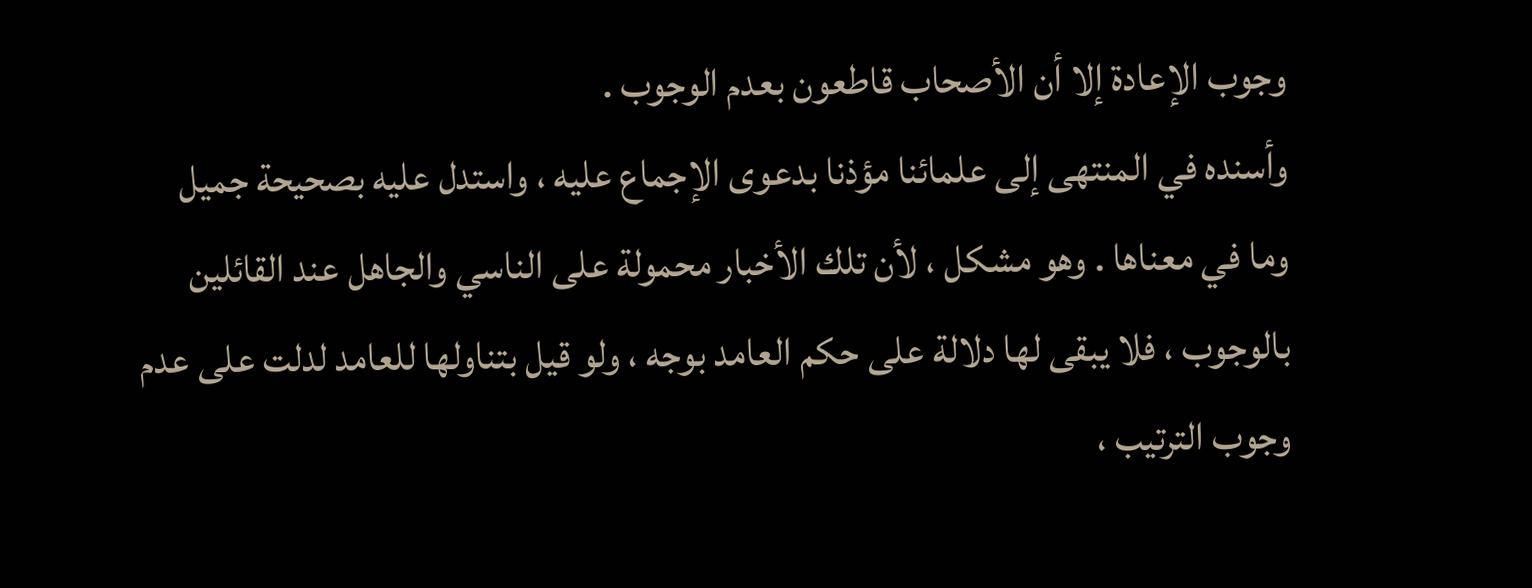وجوب الإعادة إلا أن الأصحاب قاطعون بعدم الوجوب .
وأسنده في المنتهى إلى علمائنا مؤذنا بدعوى الإجماع عليه ، واستدل عليه بصحيحة جميل وما في معناها . وهو مشكل ، لأن تلك الأخبار محمولة على الناسي والجاهل عند القائلين بالوجوب ، فلا يبقى لها دلالة على حكم العامد بوجه ، ولو قيل بتناولها للعامد لدلت على عدم وجوب الترتيب ،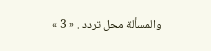والمسألة محل تردد . « 3 »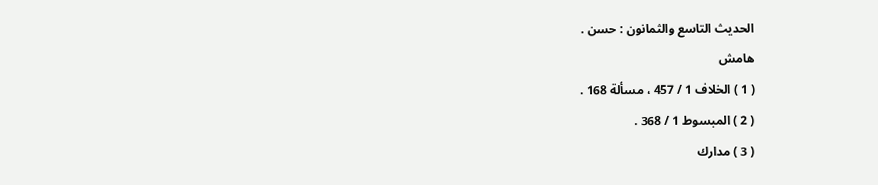الحديث التاسع والثمانون : حسن .
هامش
( 1 ) الخلاف 1 / 457 ، مسألة 168 .
( 2 ) المبسوط 1 / 368 .
( 3 ) مدارك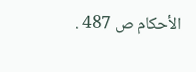الأحكام ص 487 .